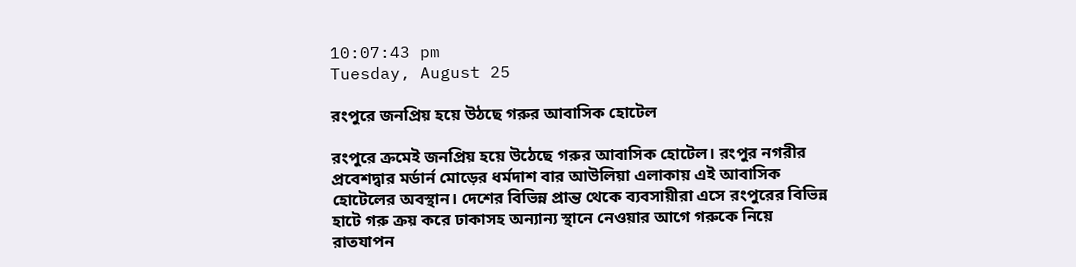10:07:43 pm
Tuesday, August 25

রংপুরে জনপ্রিয় হয়ে উঠছে গরুর আবাসিক হোটেল

রংপুরে ক্রমেই জনপ্রিয় হয়ে উঠেছে গরুর আবাসিক হোটেল। রংপুর নগরীর প্রবেশদ্বার মর্ডার্ন মোড়ের ধর্মদাশ বার আউলিয়া এলাকায় এই আবাসিক হোটেলের অবস্থান। দেশের বিভিন্ন প্রান্ত থেকে ব্যবসায়ীরা এসে রংপুরের বিভিন্ন হাটে গরু ক্রয় করে ঢাকাসহ অন্যান্য স্থানে নেওয়ার আগে গরুকে নিয়ে রাতযাপন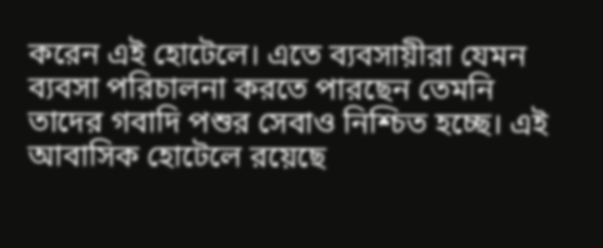করেন এই হোটেলে। এতে ব্যবসায়ীরা যেমন ব্যবসা পরিচালনা করতে পারছেন তেমনি তাদের গবাদি পশুর সেবাও নিশ্চিত হচ্ছে। এই আবাসিক হোটেলে রয়েছে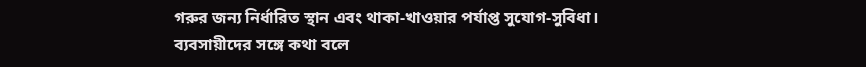গরুর জন্য নির্ধারিত স্থান এবং থাকা-খাওয়ার পর্যাপ্ত সুযোগ-সুবিধা।
ব্যবসায়ীদের সঙ্গে কথা বলে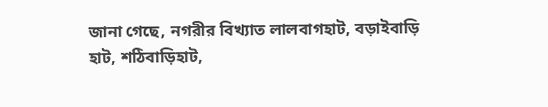জানা গেছে, নগরীর বিখ্যাত লালবাগহাট, বড়াইবাড়ি হাট, শঠিবাড়িহাট,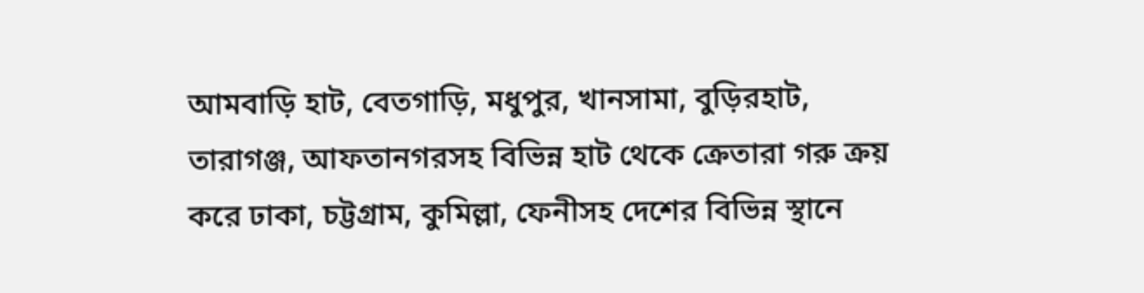আমবাড়ি হাট, বেতগাড়ি, মধুপুর, খানসামা, বুড়িরহাট, তারাগঞ্জ, আফতানগরসহ বিভিন্ন হাট থেকে ক্রেতারা গরু ক্রয় করে ঢাকা, চট্টগ্রাম, কুমিল্লা, ফেনীসহ দেশের বিভিন্ন স্থানে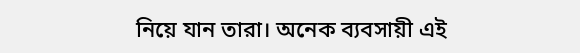নিয়ে যান তারা। অনেক ব্যবসায়ী এই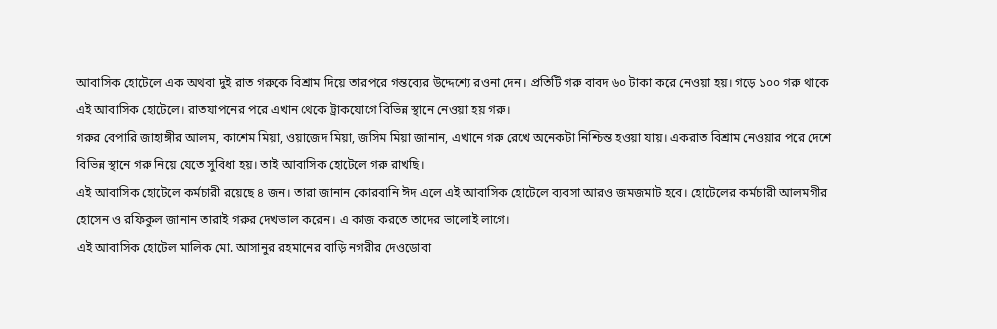আবাসিক হোটেলে এক অথবা দুই রাত গরুকে বিশ্রাম দিয়ে তারপরে গন্তব্যের উদ্দেশ্যে রওনা দেন। প্রতিটি গরু বাবদ ৬০ টাকা করে নেওয়া হয়। গড়ে ১০০ গরু থাকে এই আবাসিক হোটেলে। রাতযাপনের পরে এখান থেকে ট্রাকযোগে বিভিন্ন স্থানে নেওয়া হয় গরু।
গরুর বেপারি জাহাঙ্গীর আলম, কাশেম মিয়া, ওয়াজেদ মিয়া, জসিম মিয়া জানান, এখানে গরু রেখে অনেকটা নিশ্চিন্ত হওয়া যায়। একরাত বিশ্রাম নেওয়ার পরে দেশে বিভিন্ন স্থানে গরু নিয়ে যেতে সুবিধা হয়। তাই আবাসিক হোটেলে গরু রাখছি।
এই আবাসিক হোটেলে কর্মচারী রয়েছে ৪ জন। তারা জানান কোরবানি ঈদ এলে এই আবাসিক হোটেলে ব্যবসা আরও জমজমাট হবে। হোটেলের কর্মচারী আলমগীর হোসেন ও রফিকুল জানান তারাই গরুর দেখভাল করেন। এ কাজ করতে তাদের ভালোই লাগে।
এই আবাসিক হোটেল মালিক মো. আসানুর রহমানের বাড়ি নগরীর দেওডোবা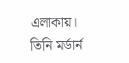এলাকায়। তিনি মর্ডার্ন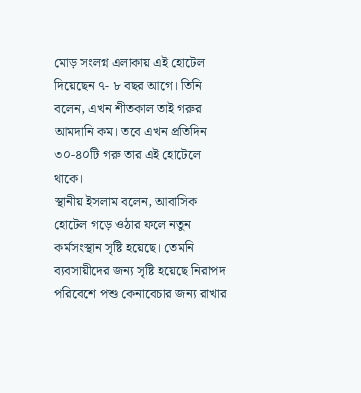মোড় সংলগ্ন এলাকায় এই হোটেল দিয়েছেন ৭- ৮ বছর আগে। তিনি বলেন, এখন শীতকাল তাই গরুর আমদানি কম। তবে এখন প্রতিদিন ৩০-৪০টি গরু তার এই হোটেলে থাকে।
স্থানীয় ইসলাম বলেন, আবাসিক হোটেল গড়ে ওঠার ফলে নতুন কর্মসংস্থান সৃষ্টি হয়েছে। তেমনি ব্যবসায়ীদের জন্য সৃষ্টি হয়েছে নিরাপদ পরিবেশে পশু কেনাবেচার জন্য রাখার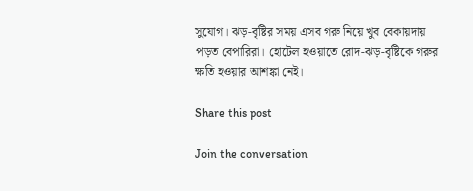সুযোগ। ঝড়-বৃষ্টির সময় এসব গরু নিয়ে খুব বেকায়দায় পড়ত বেপারিরা। হোটেল হওয়াতে রোদ-ঝড়-বৃষ্টিকে গরুর ক্ষতি হওয়ার আশঙ্কা নেই।

Share this post

Join the conversation